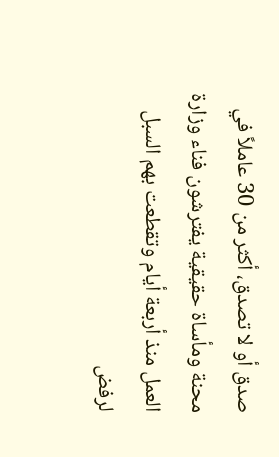صدق أو لا تصدق، أكثر من 30 عاملاً في محنة ومأساة حقيقية يفترشون فناء وزارة العمل منذ أربعة أيام وتقطعت بهم السبل لرفض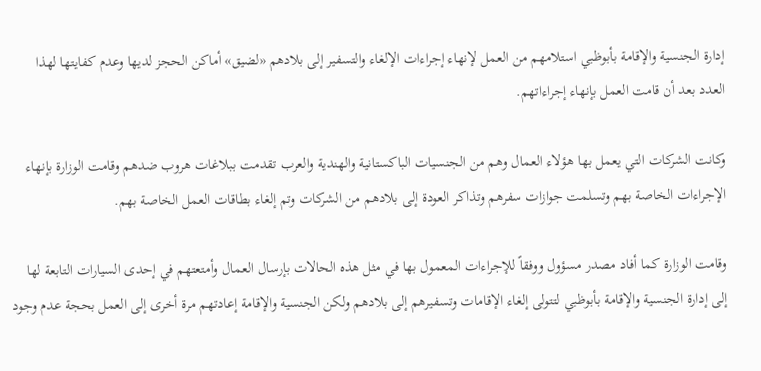إدارة الجنسية والإقامة بأبوظبي استلامهم من العمل لإنهاء إجراءات الإلغاء والتسفير إلى بلادهم «لضيق» أماكن الحجز لديها وعدم كفايتها لهذا العدد بعد أن قامت العمل بإنهاء إجراءاتهم.

وكانت الشركات التي يعمل بها هؤلاء العمال وهم من الجنسيات الباكستانية والهندية والعرب تقدمت ببلاغات هروب ضدهم وقامت الوزارة بإنهاء الإجراءات الخاصة بهم وتسلمت جوازات سفرهم وتذاكر العودة إلى بلادهم من الشركات وتم إلغاء بطاقات العمل الخاصة بهم.

وقامت الوزارة كما أفاد مصدر مسؤول ووفقاً للإجراءات المعمول بها في مثل هذه الحالات بإرسال العمال وأمتعتهم في إحدى السيارات التابعة لها إلى إدارة الجنسية والإقامة بأبوظبي لتتولى إلغاء الإقامات وتسفيرهم إلى بلادهم ولكن الجنسية والإقامة إعادتهم مرة أخرى إلى العمل بحجة عدم وجود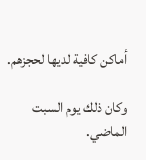أماكن كافية لديها لحجزهم.

وكان ذلك يوم السبت الماضي.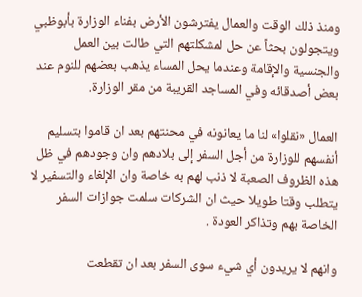ومنذ ذلك الوقت والعمال يفترشون الأرض بفناء الوزارة بأبوظبي ويتجولون بحثاً عن حل لمشكلتهم التي طالت بين العمل والجنسية والإقامة وعندما يحل المساء يذهب بعضهم للنوم عند بعض أصدقائه وفي المساجد القريبة من مقر الوزارة.

العمال «نقلوا» لنا ما يعانونه في محنتهم بعد ان قاموا بتسليم أنفسهم للوزارة من أجل السفر إلى بلادهم وان وجودهم في ظل هذه الظروف الصعبة لا ذنب لهم به خاصة وان الإلغاء والتسفير لا يتطلب وقتا طويلا حيث ان الشركات سلمت جوازات السفر الخاصة بهم وتذاكر العودة .

وانهم لا يريدون أي شيء سوى السفر بعد ان تقطعت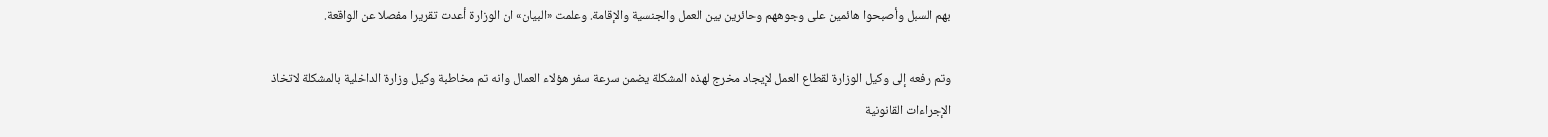بهم السبل وأصبحوا هائمين على وجوههم وحائرين بين العمل والجنسية والإقامة. وعلمت «البيان» ان الوزارة أعدت تقريرا مفصلا عن الواقعة.

وتم رفعه إلى وكيل الوزارة لقطاع العمل لإيجاد مخرج لهذه المشكلة يضمن سرعة سفر هؤلاء العمال وانه تم مخاطبة وكيل وزارة الداخلية بالمشكلة لاتخاذ الإجراءات القانونية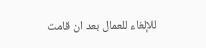للإلغاء للعمال بعد ان قامت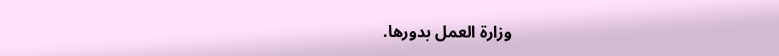وزارة العمل بدورها.